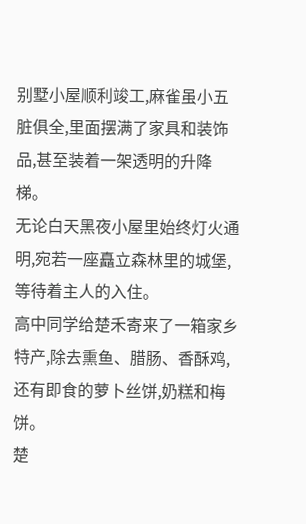别墅小屋顺利竣工,麻雀虽小五脏俱全,里面摆满了家具和装饰品,甚至装着一架透明的升降梯。
无论白天黑夜小屋里始终灯火通明,宛若一座矗立森林里的城堡,等待着主人的入住。
高中同学给楚禾寄来了一箱家乡特产,除去熏鱼、腊肠、香酥鸡,还有即食的萝卜丝饼,奶糕和梅饼。
楚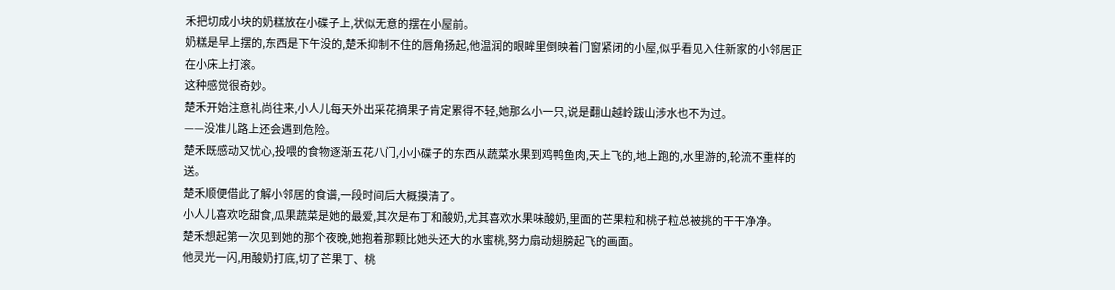禾把切成小块的奶糕放在小碟子上,状似无意的摆在小屋前。
奶糕是早上摆的,东西是下午没的,楚禾抑制不住的唇角扬起,他温润的眼眸里倒映着门窗紧闭的小屋,似乎看见入住新家的小邻居正在小床上打滚。
这种感觉很奇妙。
楚禾开始注意礼尚往来,小人儿每天外出采花摘果子肯定累得不轻,她那么小一只,说是翻山越岭跋山涉水也不为过。
——没准儿路上还会遇到危险。
楚禾既感动又忧心,投喂的食物逐渐五花八门,小小碟子的东西从蔬菜水果到鸡鸭鱼肉,天上飞的,地上跑的,水里游的,轮流不重样的送。
楚禾顺便借此了解小邻居的食谱,一段时间后大概摸清了。
小人儿喜欢吃甜食,瓜果蔬菜是她的最爱,其次是布丁和酸奶,尤其喜欢水果味酸奶,里面的芒果粒和桃子粒总被挑的干干净净。
楚禾想起第一次见到她的那个夜晚,她抱着那颗比她头还大的水蜜桃,努力扇动翅膀起飞的画面。
他灵光一闪,用酸奶打底,切了芒果丁、桃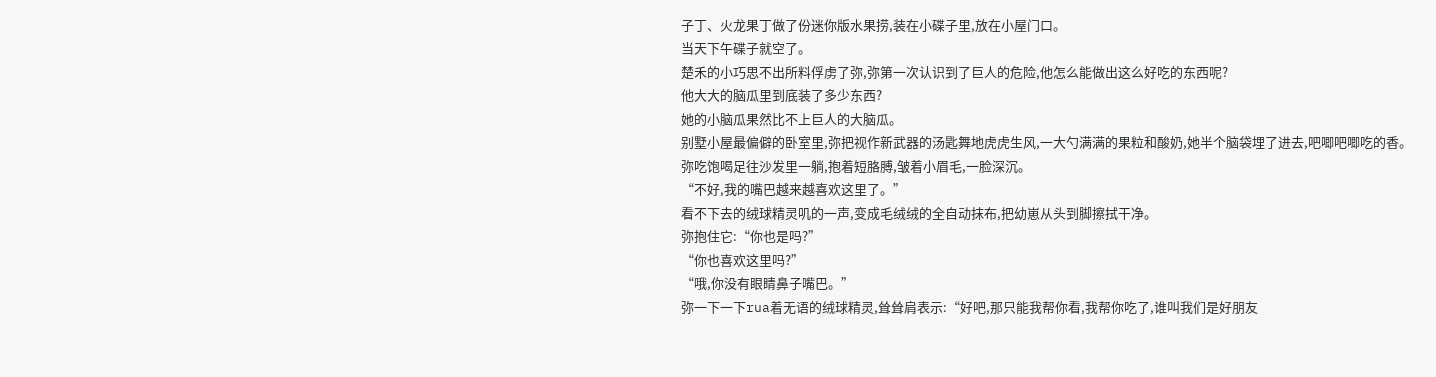子丁、火龙果丁做了份迷你版水果捞,装在小碟子里,放在小屋门口。
当天下午碟子就空了。
楚禾的小巧思不出所料俘虏了弥,弥第一次认识到了巨人的危险,他怎么能做出这么好吃的东西呢?
他大大的脑瓜里到底装了多少东西?
她的小脑瓜果然比不上巨人的大脑瓜。
别墅小屋最偏僻的卧室里,弥把视作新武器的汤匙舞地虎虎生风,一大勺满满的果粒和酸奶,她半个脑袋埋了进去,吧唧吧唧吃的香。
弥吃饱喝足往沙发里一躺,抱着短胳膊,皱着小眉毛,一脸深沉。
“不好,我的嘴巴越来越喜欢这里了。”
看不下去的绒球精灵叽的一声,变成毛绒绒的全自动抹布,把幼崽从头到脚擦拭干净。
弥抱住它:“你也是吗?”
“你也喜欢这里吗?”
“哦,你没有眼睛鼻子嘴巴。”
弥一下一下rua着无语的绒球精灵,耸耸肩表示:“好吧,那只能我帮你看,我帮你吃了,谁叫我们是好朋友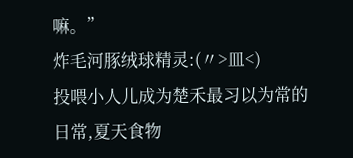嘛。”
炸毛河豚绒球精灵:(〃>皿<)
投喂小人儿成为楚禾最习以为常的日常,夏天食物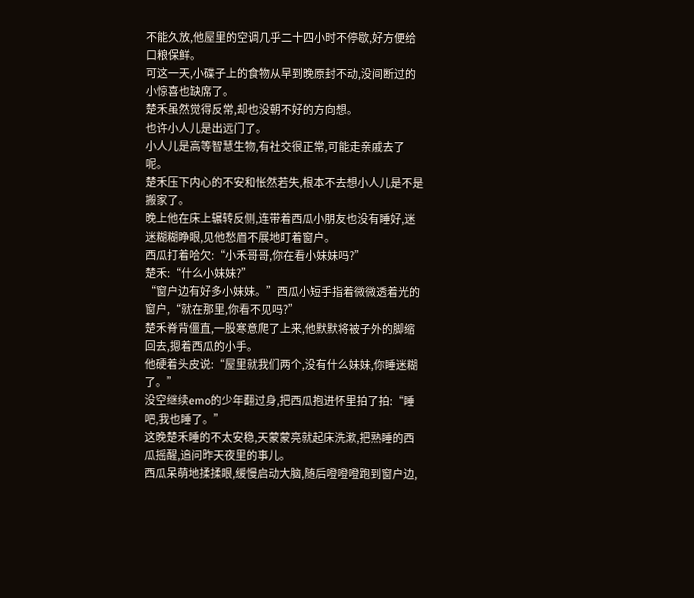不能久放,他屋里的空调几乎二十四小时不停歇,好方便给口粮保鲜。
可这一天,小碟子上的食物从早到晚原封不动,没间断过的小惊喜也缺席了。
楚禾虽然觉得反常,却也没朝不好的方向想。
也许小人儿是出远门了。
小人儿是高等智慧生物,有社交很正常,可能走亲戚去了呢。
楚禾压下内心的不安和怅然若失,根本不去想小人儿是不是搬家了。
晚上他在床上辗转反侧,连带着西瓜小朋友也没有睡好,迷迷糊糊睁眼,见他愁眉不展地盯着窗户。
西瓜打着哈欠:“小禾哥哥,你在看小妹妹吗?”
楚禾:“什么小妹妹?”
“窗户边有好多小妹妹。”西瓜小短手指着微微透着光的窗户,“就在那里,你看不见吗?”
楚禾脊背僵直,一股寒意爬了上来,他默默将被子外的脚缩回去,摁着西瓜的小手。
他硬着头皮说:“屋里就我们两个,没有什么妹妹,你睡迷糊了。”
没空继续emo的少年翻过身,把西瓜抱进怀里拍了拍:“睡吧,我也睡了。”
这晚楚禾睡的不太安稳,天蒙蒙亮就起床洗漱,把熟睡的西瓜摇醒,追问昨天夜里的事儿。
西瓜呆萌地揉揉眼,缓慢启动大脑,随后噔噔噔跑到窗户边,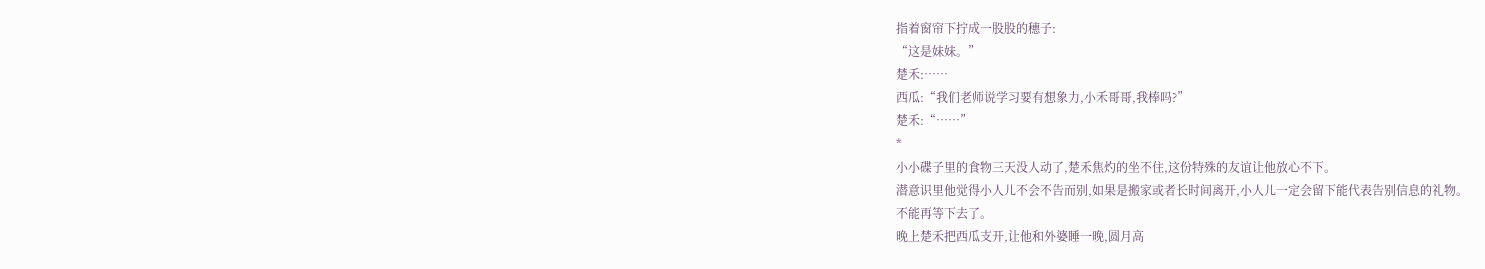指着窗帘下拧成一股股的穗子:
“这是妹妹。”
楚禾:……
西瓜:“我们老师说学习要有想象力,小禾哥哥,我棒吗?”
楚禾:“……”
*
小小碟子里的食物三天没人动了,楚禾焦灼的坐不住,这份特殊的友谊让他放心不下。
潜意识里他觉得小人儿不会不告而别,如果是搬家或者长时间离开,小人儿一定会留下能代表告别信息的礼物。
不能再等下去了。
晚上楚禾把西瓜支开,让他和外婆睡一晚,圆月高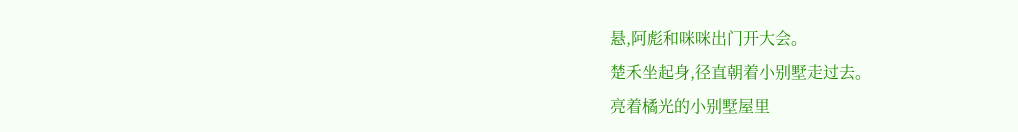悬,阿彪和咪咪出门开大会。
楚禾坐起身,径直朝着小别墅走过去。
亮着橘光的小别墅屋里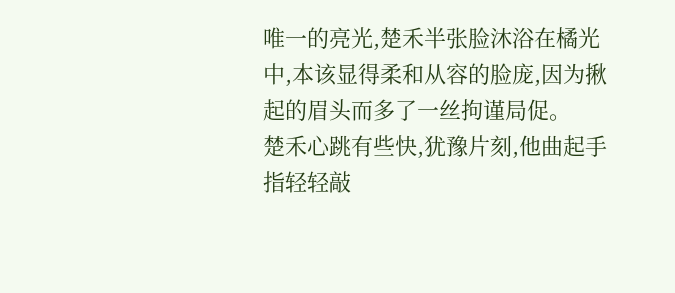唯一的亮光,楚禾半张脸沐浴在橘光中,本该显得柔和从容的脸庞,因为揪起的眉头而多了一丝拘谨局促。
楚禾心跳有些快,犹豫片刻,他曲起手指轻轻敲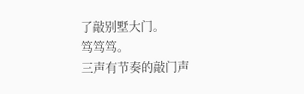了敲别墅大门。
笃笃笃。
三声有节奏的敲门声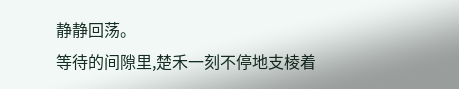静静回荡。
等待的间隙里,楚禾一刻不停地支棱着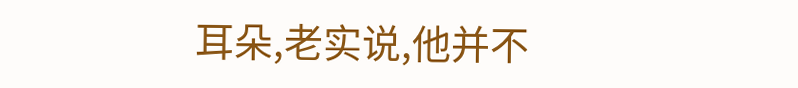耳朵,老实说,他并不